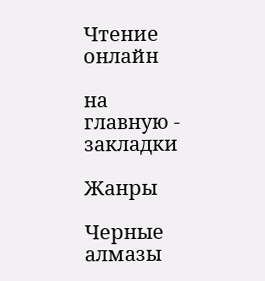Чтение онлайн

на главную - закладки

Жанры

Черные алмазы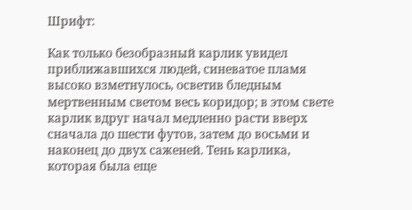Шрифт:

Как только безобразный карлик увидел приближавшихся людей, синеватое пламя высоко взметнулось, осветив бледным мертвенным светом весь коридор; в этом свете карлик вдруг начал медленно расти вверх сначала до шести футов, затем до восьми и наконец до двух саженей. Тень карлика, которая была еще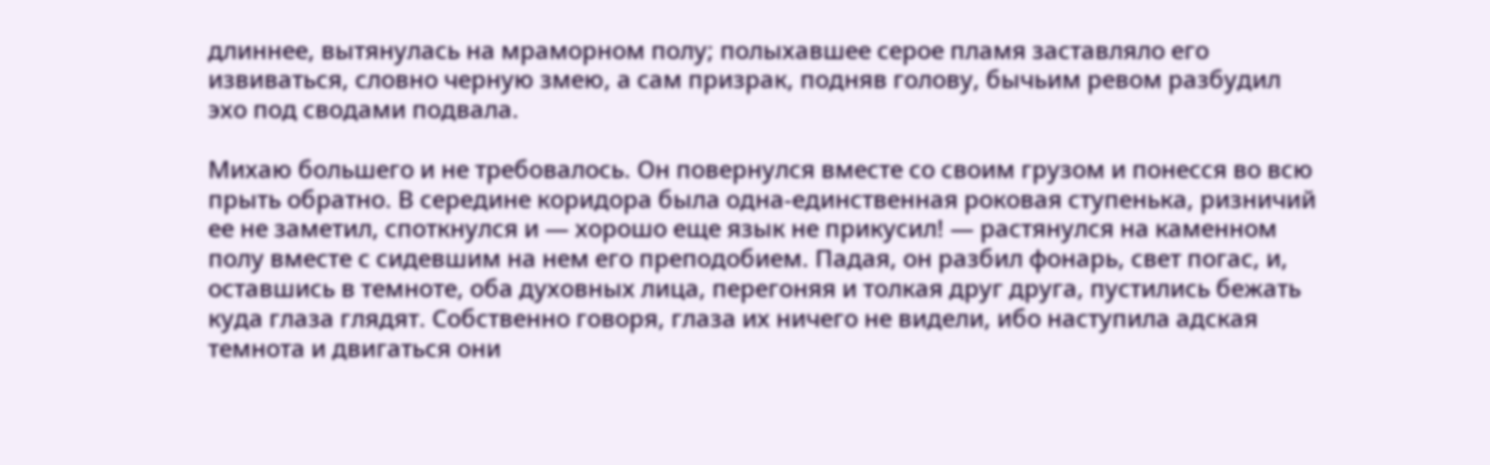длиннее, вытянулась на мраморном полу; полыхавшее серое пламя заставляло его извиваться, словно черную змею, а сам призрак, подняв голову, бычьим ревом разбудил эхо под сводами подвала.

Михаю большего и не требовалось. Он повернулся вместе со своим грузом и понесся во всю прыть обратно. В середине коридора была одна-единственная роковая ступенька, ризничий ее не заметил, споткнулся и — хорошо еще язык не прикусил! — растянулся на каменном полу вместе с сидевшим на нем его преподобием. Падая, он разбил фонарь, свет погас, и, оставшись в темноте, оба духовных лица, перегоняя и толкая друг друга, пустились бежать куда глаза глядят. Собственно говоря, глаза их ничего не видели, ибо наступила адская темнота и двигаться они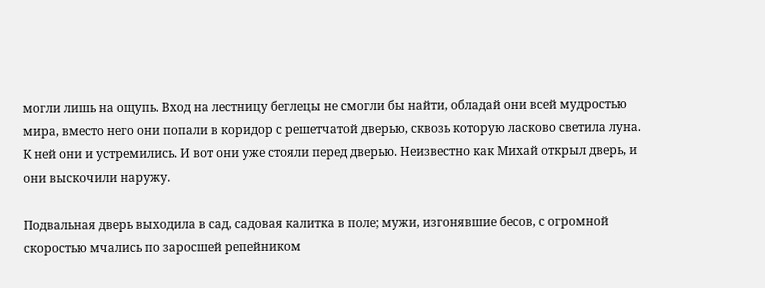могли лишь на ощупь. Вход на лестницу беглецы не смогли бы найти, обладай они всей мудростью мира, вместо него они попали в коридор с решетчатой дверью, сквозь которую ласково светила луна. К ней они и устремились. И вот они уже стояли перед дверью. Неизвестно как Михай открыл дверь, и они выскочили наружу.

Подвальная дверь выходила в сад, садовая калитка в поле; мужи, изгонявшие бесов, с огромной скоростью мчались по заросшей репейником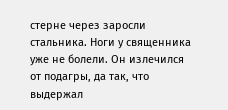стерне через заросли стальника. Ноги у священника уже не болели. Он излечился от подагры, да так, что выдержал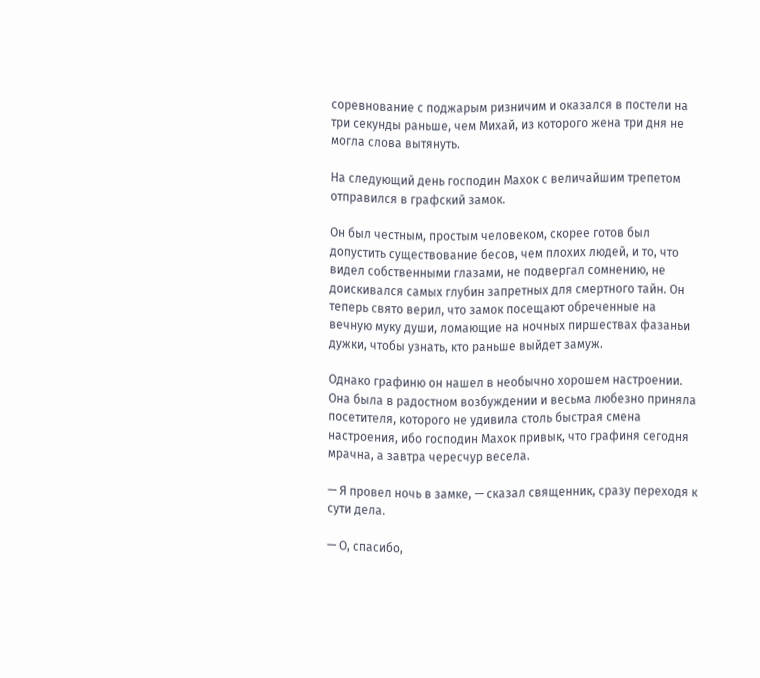соревнование с поджарым ризничим и оказался в постели на три секунды раньше, чем Михай, из которого жена три дня не могла слова вытянуть.

На следующий день господин Махок с величайшим трепетом отправился в графский замок.

Он был честным, простым человеком, скорее готов был допустить существование бесов, чем плохих людей, и то, что видел собственными глазами, не подвергал сомнению, не доискивался самых глубин запретных для смертного тайн. Он теперь свято верил, что замок посещают обреченные на вечную муку души, ломающие на ночных пиршествах фазаньи дужки, чтобы узнать, кто раньше выйдет замуж.

Однако графиню он нашел в необычно хорошем настроении. Она была в радостном возбуждении и весьма любезно приняла посетителя, которого не удивила столь быстрая смена настроения, ибо господин Махок привык, что графиня сегодня мрачна, а завтра чересчур весела.

— Я провел ночь в замке, — сказал священник, сразу переходя к сути дела.

— О, спасибо,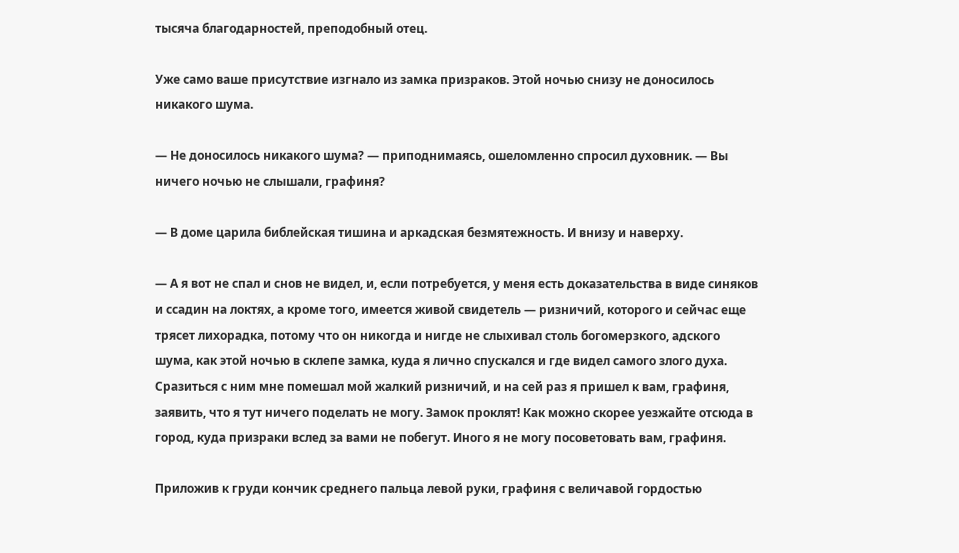тысяча благодарностей, преподобный отец.

Уже само ваше присутствие изгнало из замка призраков. Этой ночью снизу не доносилось никакого шума.

— Не доносилось никакого шума? — приподнимаясь, ошеломленно спросил духовник. — Вы ничего ночью не слышали, графиня?

— В доме царила библейская тишина и аркадская безмятежность. И внизу и наверху.

— А я вот не спал и снов не видел, и, если потребуется, у меня есть доказательства в виде синяков и ссадин на локтях, а кроме того, имеется живой свидетель — ризничий, которого и сейчас еще трясет лихорадка, потому что он никогда и нигде не слыхивал столь богомерзкого, адского шума, как этой ночью в склепе замка, куда я лично спускался и где видел самого злого духа. Сразиться с ним мне помешал мой жалкий ризничий, и на сей раз я пришел к вам, графиня, заявить, что я тут ничего поделать не могу. Замок проклят! Как можно скорее уезжайте отсюда в город, куда призраки вслед за вами не побегут. Иного я не могу посоветовать вам, графиня.

Приложив к груди кончик среднего пальца левой руки, графиня с величавой гордостью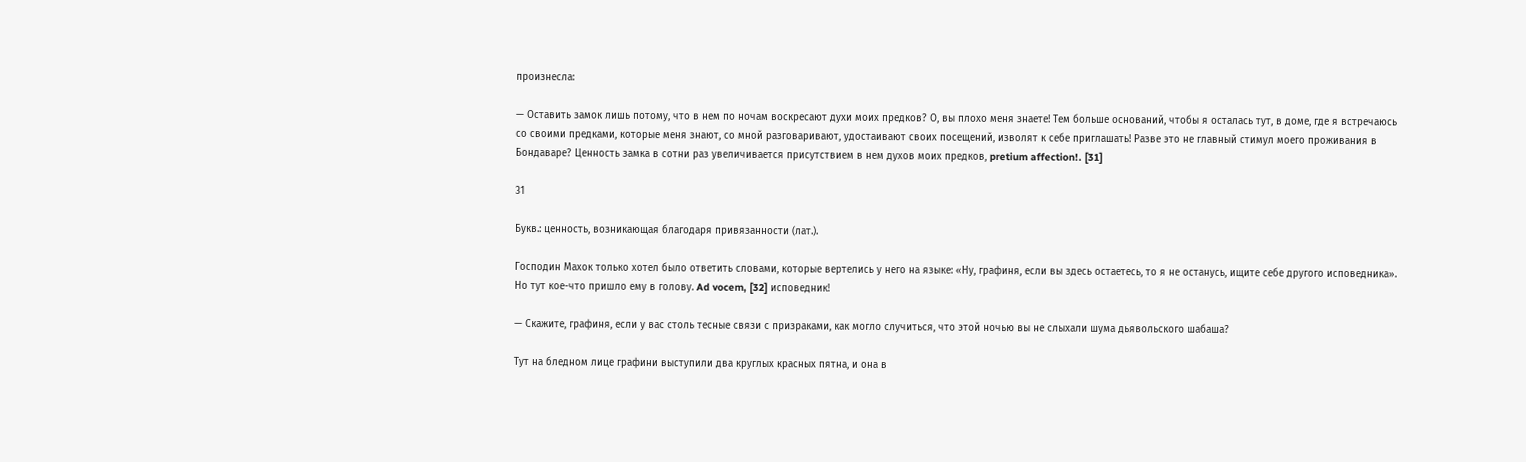произнесла:

— Оставить замок лишь потому, что в нем по ночам воскресают духи моих предков? О, вы плохо меня знаете! Тем больше оснований, чтобы я осталась тут, в доме, где я встречаюсь со своими предками, которые меня знают, со мной разговаривают, удостаивают своих посещений, изволят к себе приглашать! Разве это не главный стимул моего проживания в Бондаваре? Ценность замка в сотни раз увеличивается присутствием в нем духов моих предков, pretium affection!. [31]

31

Букв.: ценность, возникающая благодаря привязанности (лат.).

Господин Махок только хотел было ответить словами, которые вертелись у него на языке: «Ну, графиня, если вы здесь остаетесь, то я не останусь, ищите себе другого исповедника». Но тут кое-что пришло ему в голову. Ad vocem, [32] исповедник!

— Скажите, графиня, если у вас столь тесные связи с призраками, как могло случиться, что этой ночью вы не слыхали шума дьявольского шабаша?

Тут на бледном лице графини выступили два круглых красных пятна, и она в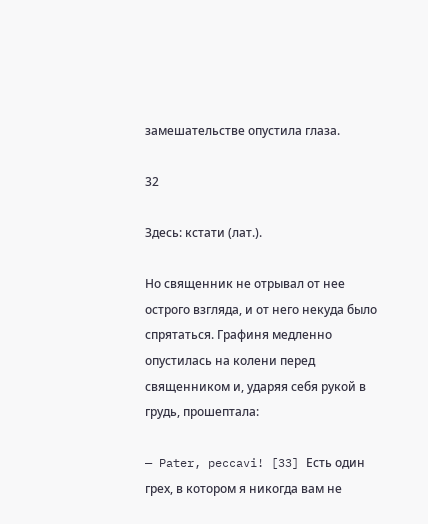замешательстве опустила глаза.

32

Здесь: кстати (лат.).

Но священник не отрывал от нее острого взгляда, и от него некуда было спрятаться. Графиня медленно опустилась на колени перед священником и, ударяя себя рукой в грудь, прошептала:

— Pater, peccavi! [33] Есть один грех, в котором я никогда вам не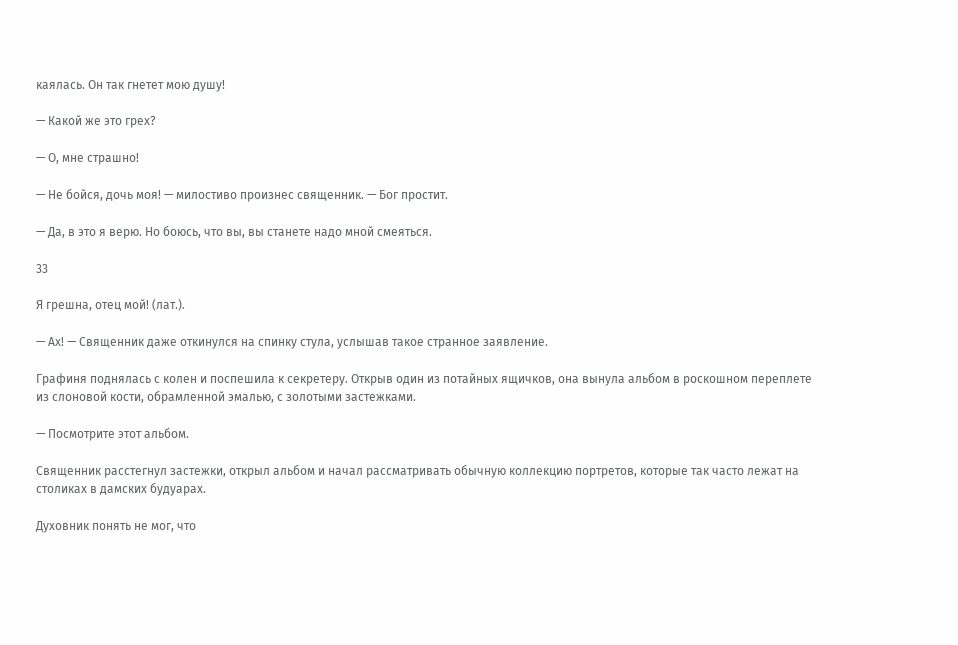каялась. Он так гнетет мою душу!

— Какой же это грех?

— О, мне страшно!

— Не бойся, дочь моя! — милостиво произнес священник. — Бог простит.

— Да, в это я верю. Но боюсь, что вы, вы станете надо мной смеяться.

33

Я грешна, отец мой! (лат.).

— Ах! — Священник даже откинулся на спинку стула, услышав такое странное заявление.

Графиня поднялась с колен и поспешила к секретеру. Открыв один из потайных ящичков, она вынула альбом в роскошном переплете из слоновой кости, обрамленной эмалью, с золотыми застежками.

— Посмотрите этот альбом.

Священник расстегнул застежки, открыл альбом и начал рассматривать обычную коллекцию портретов, которые так часто лежат на столиках в дамских будуарах.

Духовник понять не мог, что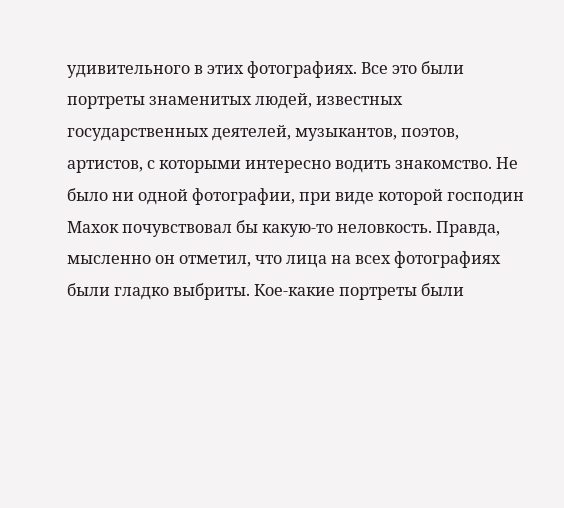удивительного в этих фотографиях. Все это были портреты знаменитых людей, известных государственных деятелей, музыкантов, поэтов, артистов, с которыми интересно водить знакомство. Не было ни одной фотографии, при виде которой господин Махок почувствовал бы какую-то неловкость. Правда, мысленно он отметил, что лица на всех фотографиях были гладко выбриты. Кое-какие портреты были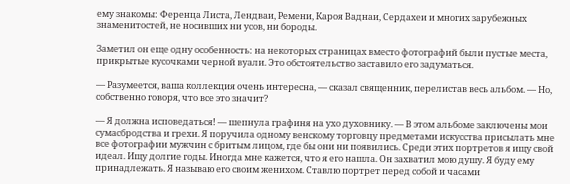ему знакомы: Ференца Листа, Лендваи, Ремени, Кароя Ваднаи, Сердахеи и многих зарубежных знаменитостей, не носивших ни усов, ни бороды.

Заметил он еще одну особенность: на некоторых страницах вместо фотографий были пустые места, прикрытые кусочками черной вуали. Это обстоятельство заставило его задуматься.

— Разумеется, ваша коллекция очень интересна, — сказал священник, перелистав весь альбом. — Но, собственно говоря, что все это значит?

— Я должна исповедаться! — шепнула графиня на ухо духовнику. — В этом альбоме заключены мои сумасбродства и грехи. Я поручила одному венскому торговцу предметами искусства присылать мне все фотографии мужчин с бритым лицом, где бы они ни появились. Среди этих портретов я ищу свой идеал. Ищу долгие годы. Иногда мне кажется, что я его нашла. Он захватил мою душу. Я буду ему принадлежать. Я называю его своим женихом. Ставлю портрет перед собой и часами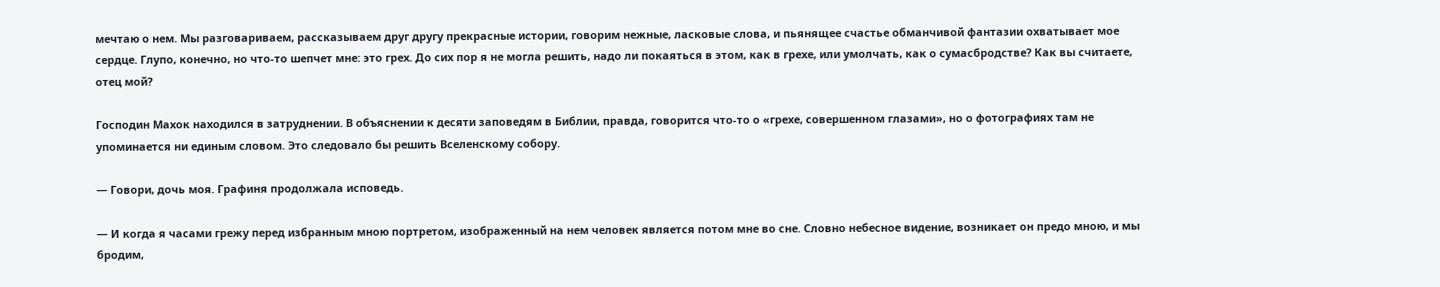мечтаю о нем. Мы разговариваем, рассказываем друг другу прекрасные истории, говорим нежные, ласковые слова, и пьянящее счастье обманчивой фантазии охватывает мое сердце. Глупо, конечно, но что-то шепчет мне: это грех. До сих пор я не могла решить, надо ли покаяться в этом, как в грехе, или умолчать, как о сумасбродстве? Как вы считаете, отец мой?

Господин Махок находился в затруднении. В объяснении к десяти заповедям в Библии, правда, говорится что-то о «грехе, совершенном глазами», но о фотографиях там не упоминается ни единым словом. Это следовало бы решить Вселенскому собору.

— Говори, дочь моя. Графиня продолжала исповедь.

— И когда я часами грежу перед избранным мною портретом, изображенный на нем человек является потом мне во сне. Словно небесное видение, возникает он предо мною, и мы бродим,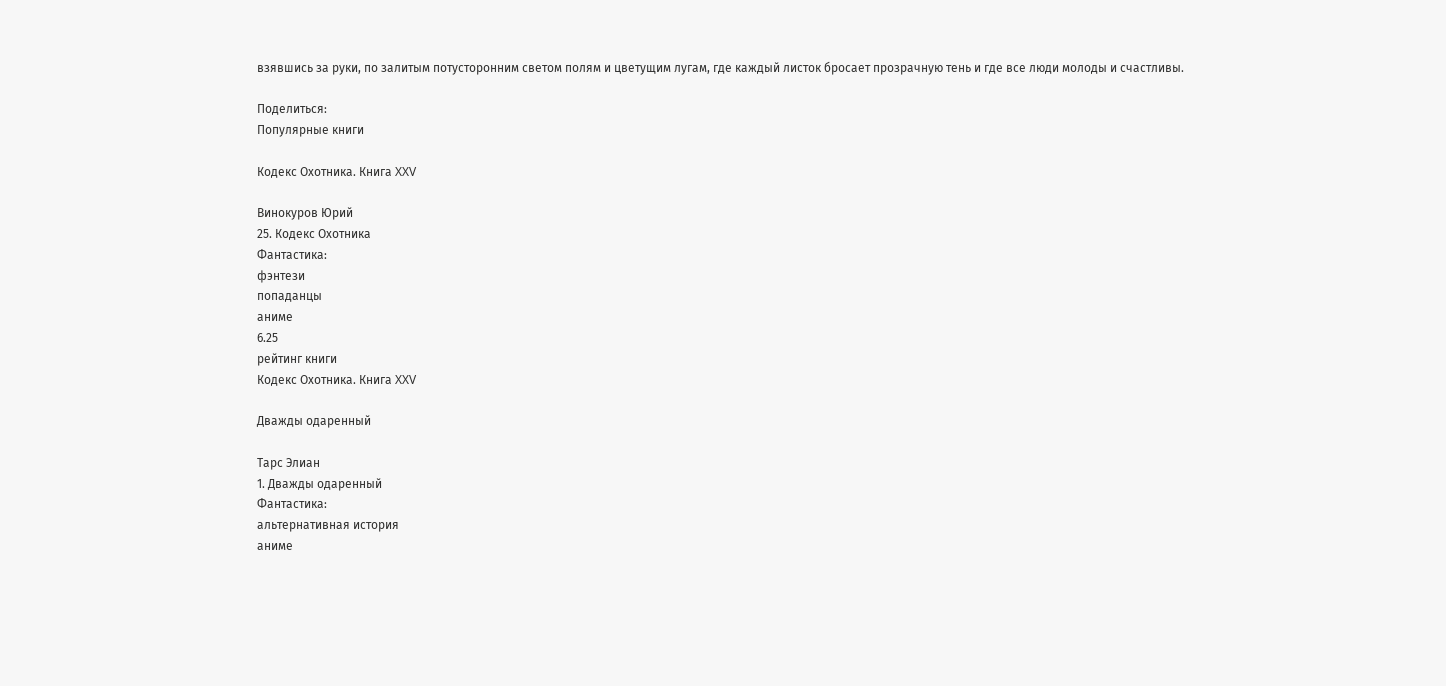взявшись за руки, по залитым потусторонним светом полям и цветущим лугам, где каждый листок бросает прозрачную тень и где все люди молоды и счастливы.

Поделиться:
Популярные книги

Кодекс Охотника. Книга XXV

Винокуров Юрий
25. Кодекс Охотника
Фантастика:
фэнтези
попаданцы
аниме
6.25
рейтинг книги
Кодекс Охотника. Книга XXV

Дважды одаренный

Тарс Элиан
1. Дважды одаренный
Фантастика:
альтернативная история
аниме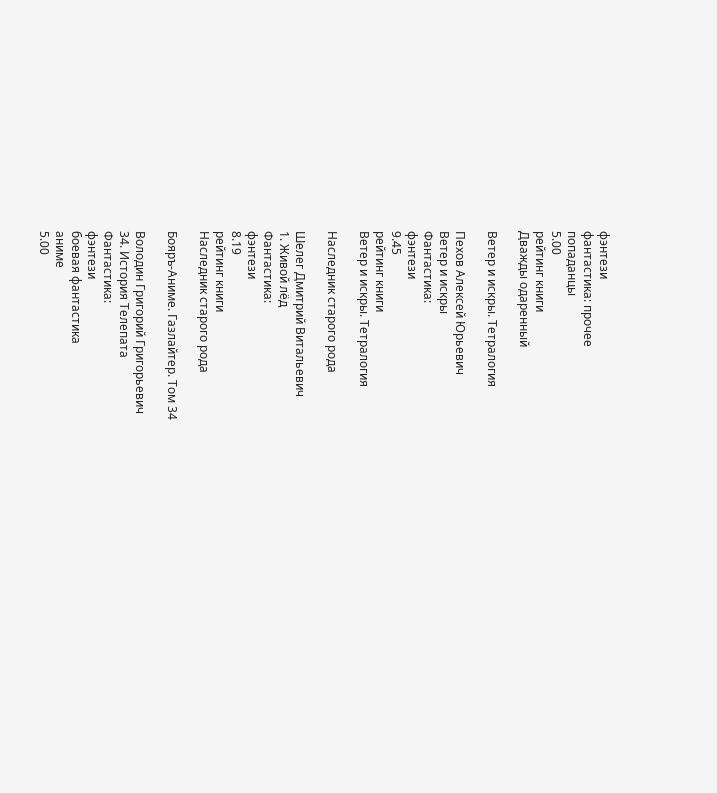фэнтези
фантастика: прочее
попаданцы
5.00
рейтинг книги
Дважды одаренный

Ветер и искры. Тетралогия

Пехов Алексей Юрьевич
Ветер и искры
Фантастика:
фэнтези
9.45
рейтинг книги
Ветер и искры. Тетралогия

Наследник старого рода

Шелег Дмитрий Витальевич
1. Живой лёд
Фантастика:
фэнтези
8.19
рейтинг книги
Наследник старого рода

Бояръ-Аниме. Газлайтер. Том 34

Володин Григорий Григорьевич
34. История Телепата
Фантастика:
фэнтези
боевая фантастика
аниме
5.00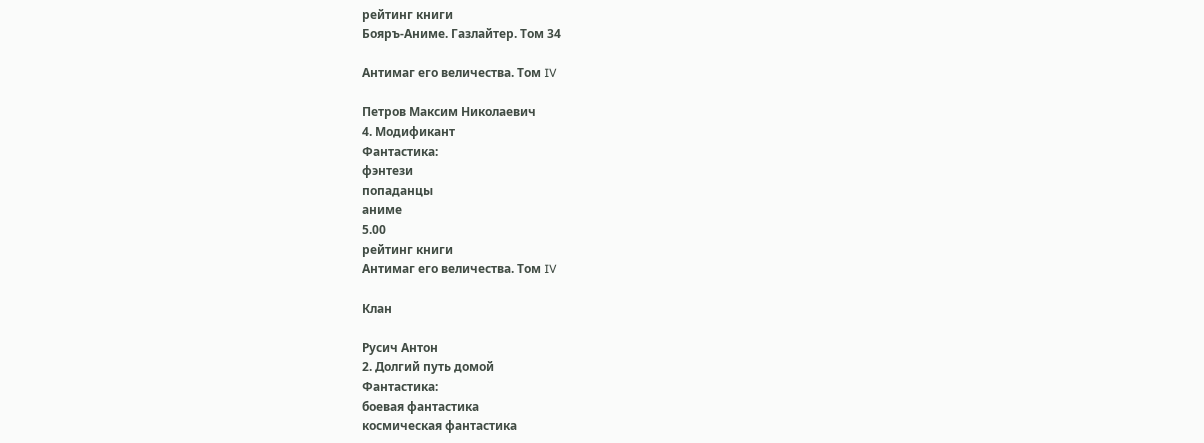рейтинг книги
Бояръ-Аниме. Газлайтер. Том 34

Антимаг его величества. Том IV

Петров Максим Николаевич
4. Модификант
Фантастика:
фэнтези
попаданцы
аниме
5.00
рейтинг книги
Антимаг его величества. Том IV

Клан

Русич Антон
2. Долгий путь домой
Фантастика:
боевая фантастика
космическая фантастика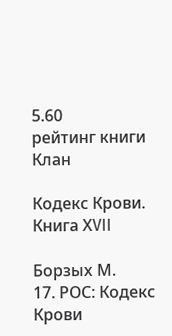5.60
рейтинг книги
Клан

Кодекс Крови. Книга ХVII

Борзых М.
17. РОС: Кодекс Крови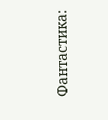Фантастика: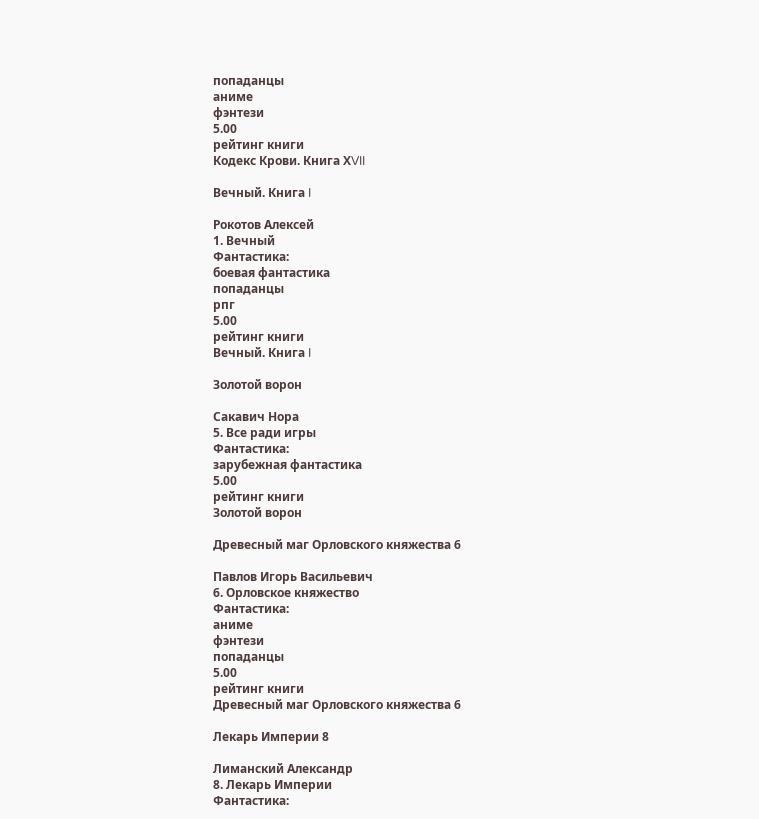попаданцы
аниме
фэнтези
5.00
рейтинг книги
Кодекс Крови. Книга ХVII

Вечный. Книга I

Рокотов Алексей
1. Вечный
Фантастика:
боевая фантастика
попаданцы
рпг
5.00
рейтинг книги
Вечный. Книга I

Золотой ворон

Сакавич Нора
5. Все ради игры
Фантастика:
зарубежная фантастика
5.00
рейтинг книги
Золотой ворон

Древесный маг Орловского княжества 6

Павлов Игорь Васильевич
6. Орловское княжество
Фантастика:
аниме
фэнтези
попаданцы
5.00
рейтинг книги
Древесный маг Орловского княжества 6

Лекарь Империи 8

Лиманский Александр
8. Лекарь Империи
Фантастика: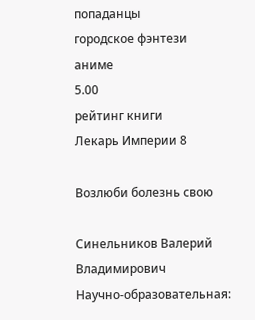попаданцы
городское фэнтези
аниме
5.00
рейтинг книги
Лекарь Империи 8

Возлюби болезнь свою

Синельников Валерий Владимирович
Научно-образовательная: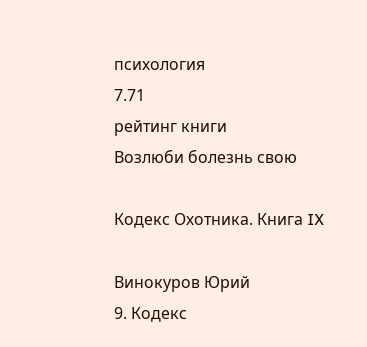психология
7.71
рейтинг книги
Возлюби болезнь свою

Кодекс Охотника. Книга IX

Винокуров Юрий
9. Кодекс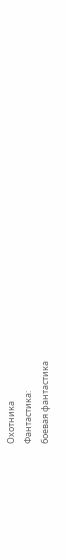Охотника
Фантастика:
боевая фантастика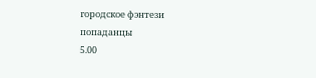городское фэнтези
попаданцы
5.00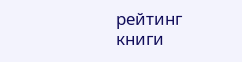рейтинг книги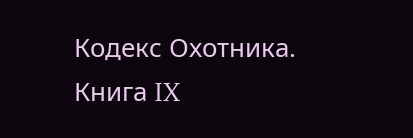Кодекс Охотника. Книга IX